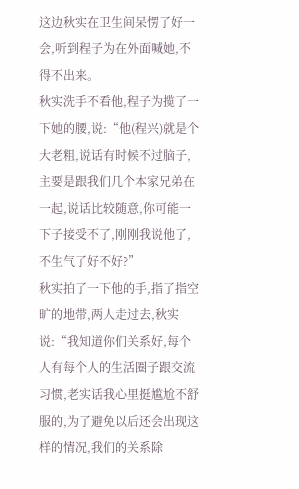这边秋实在卫生间呆愣了好一会,听到程子为在外面喊她,不得不出来。
秋实洗手不看他,程子为揽了一下她的腰,说:“他(程兴)就是个大老粗,说话有时候不过脑子,主要是跟我们几个本家兄弟在一起,说话比较随意,你可能一下子接受不了,刚刚我说他了,不生气了好不好?”
秋实拍了一下他的手,指了指空旷的地带,两人走过去,秋实说:“我知道你们关系好,每个人有每个人的生活圈子跟交流习惯,老实话我心里挺尴尬不舒服的,为了避免以后还会出现这样的情况,我们的关系除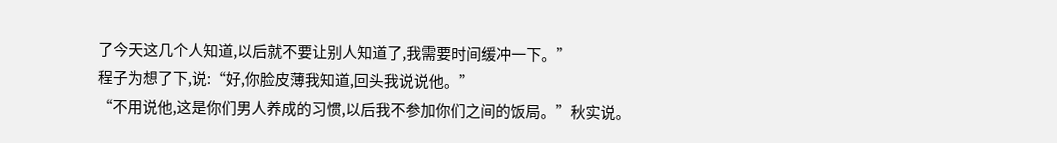了今天这几个人知道,以后就不要让别人知道了,我需要时间缓冲一下。”
程子为想了下,说:“好,你脸皮薄我知道,回头我说说他。”
“不用说他,这是你们男人养成的习惯,以后我不参加你们之间的饭局。”秋实说。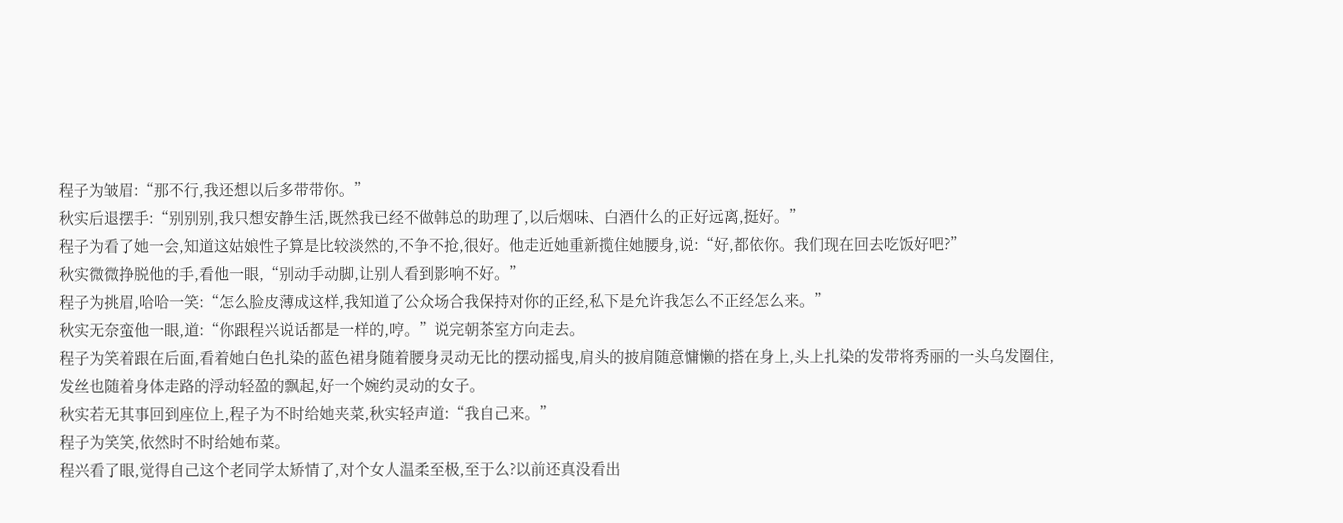程子为皱眉:“那不行,我还想以后多带带你。”
秋实后退摆手:“别别别,我只想安静生活,既然我已经不做韩总的助理了,以后烟味、白酒什么的正好远离,挺好。”
程子为看了她一会,知道这姑娘性子算是比较淡然的,不争不抢,很好。他走近她重新揽住她腰身,说:“好,都依你。我们现在回去吃饭好吧?”
秋实微微挣脱他的手,看他一眼,“别动手动脚,让别人看到影响不好。”
程子为挑眉,哈哈一笑:“怎么脸皮薄成这样,我知道了公众场合我保持对你的正经,私下是允许我怎么不正经怎么来。”
秋实无奈蛮他一眼,道:“你跟程兴说话都是一样的,哼。”说完朝茶室方向走去。
程子为笑着跟在后面,看着她白色扎染的蓝色裙身随着腰身灵动无比的摆动摇曳,肩头的披肩随意慵懒的搭在身上,头上扎染的发带将秀丽的一头乌发圈住,发丝也随着身体走路的浮动轻盈的飘起,好一个婉约灵动的女子。
秋实若无其事回到座位上,程子为不时给她夹菜,秋实轻声道:“我自己来。”
程子为笑笑,依然时不时给她布菜。
程兴看了眼,觉得自己这个老同学太矫情了,对个女人温柔至极,至于么?以前还真没看出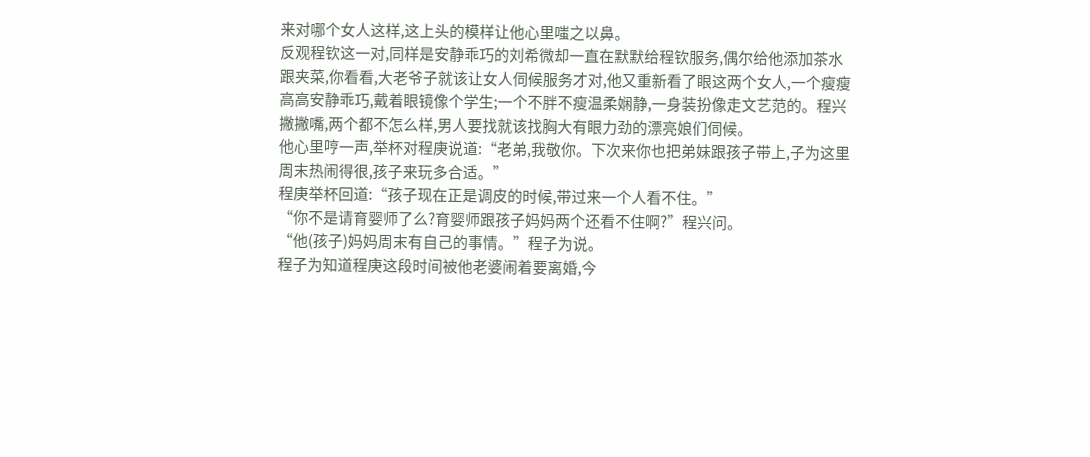来对哪个女人这样,这上头的模样让他心里嗤之以鼻。
反观程钦这一对,同样是安静乖巧的刘希微却一直在默默给程钦服务,偶尔给他添加茶水跟夹菜,你看看,大老爷子就该让女人伺候服务才对,他又重新看了眼这两个女人,一个瘦瘦高高安静乖巧,戴着眼镜像个学生;一个不胖不瘦温柔娴静,一身装扮像走文艺范的。程兴撇撇嘴,两个都不怎么样,男人要找就该找胸大有眼力劲的漂亮娘们伺候。
他心里哼一声,举杯对程庚说道:“老弟,我敬你。下次来你也把弟妹跟孩子带上,子为这里周末热闹得很,孩子来玩多合适。”
程庚举杯回道:“孩子现在正是调皮的时候,带过来一个人看不住。”
“你不是请育婴师了么?育婴师跟孩子妈妈两个还看不住啊?”程兴问。
“他(孩子)妈妈周末有自己的事情。”程子为说。
程子为知道程庚这段时间被他老婆闹着要离婚,今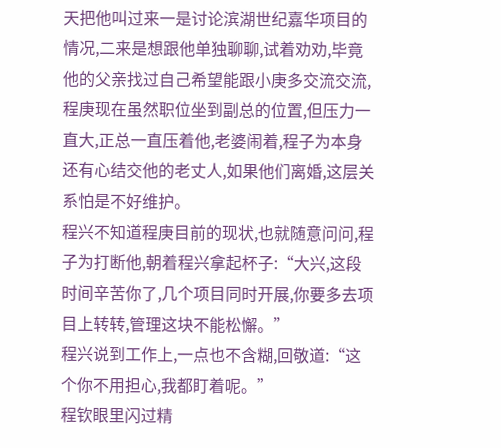天把他叫过来一是讨论滨湖世纪嘉华项目的情况,二来是想跟他单独聊聊,试着劝劝,毕竟他的父亲找过自己希望能跟小庚多交流交流,程庚现在虽然职位坐到副总的位置,但压力一直大,正总一直压着他,老婆闹着,程子为本身还有心结交他的老丈人,如果他们离婚,这层关系怕是不好维护。
程兴不知道程庚目前的现状,也就随意问问,程子为打断他,朝着程兴拿起杯子:“大兴,这段时间辛苦你了,几个项目同时开展,你要多去项目上转转,管理这块不能松懈。”
程兴说到工作上,一点也不含糊,回敬道:“这个你不用担心,我都盯着呢。”
程钦眼里闪过精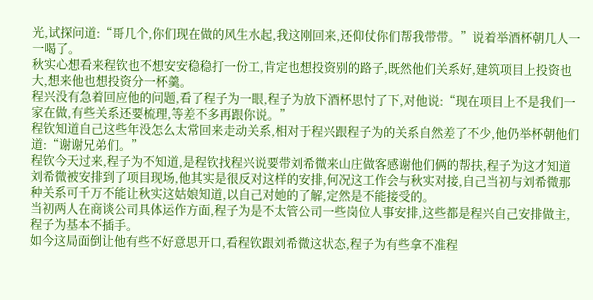光,试探问道:“哥几个,你们现在做的风生水起,我这刚回来,还仰仗你们帮我带带。”说着举酒杯朝几人一一喝了。
秋实心想看来程钦也不想安安稳稳打一份工,肯定也想投资别的路子,既然他们关系好,建筑项目上投资也大,想来他也想投资分一杯羹。
程兴没有急着回应他的问题,看了程子为一眼,程子为放下酒杯思忖了下,对他说:“现在项目上不是我们一家在做,有些关系还要梳理,等差不多再跟你说。”
程钦知道自己这些年没怎么太常回来走动关系,相对于程兴跟程子为的关系自然差了不少,他仍举杯朝他们道:“谢谢兄弟们。”
程钦今天过来,程子为不知道,是程钦找程兴说要带刘希微来山庄做客感谢他们俩的帮扶,程子为这才知道刘希微被安排到了项目现场,他其实是很反对这样的安排,何况这工作会与秋实对接,自己当初与刘希微那种关系可千万不能让秋实这姑娘知道,以自己对她的了解,定然是不能接受的。
当初两人在商谈公司具体运作方面,程子为是不太管公司一些岗位人事安排,这些都是程兴自己安排做主,程子为基本不插手。
如今这局面倒让他有些不好意思开口,看程钦跟刘希微这状态,程子为有些拿不准程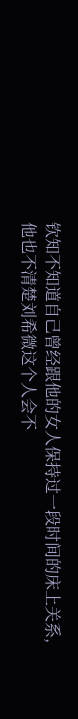钦知不知道自己曾经跟他的女人保持过一段时间的床上关系,他也不清楚刘希微这个人会不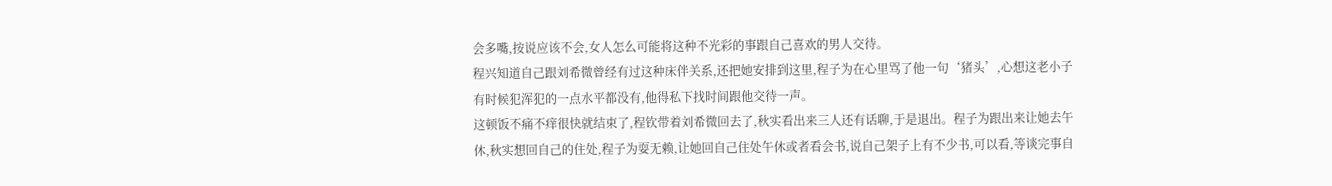会多嘴,按说应该不会,女人怎么可能将这种不光彩的事跟自己喜欢的男人交待。
程兴知道自己跟刘希微曾经有过这种床伴关系,还把她安排到这里,程子为在心里骂了他一句‘猪头’,心想这老小子有时候犯浑犯的一点水平都没有,他得私下找时间跟他交待一声。
这顿饭不痛不痒很快就结束了,程钦带着刘希微回去了,秋实看出来三人还有话聊,于是退出。程子为跟出来让她去午休,秋实想回自己的住处,程子为耍无赖,让她回自己住处午休或者看会书,说自己架子上有不少书,可以看,等谈完事自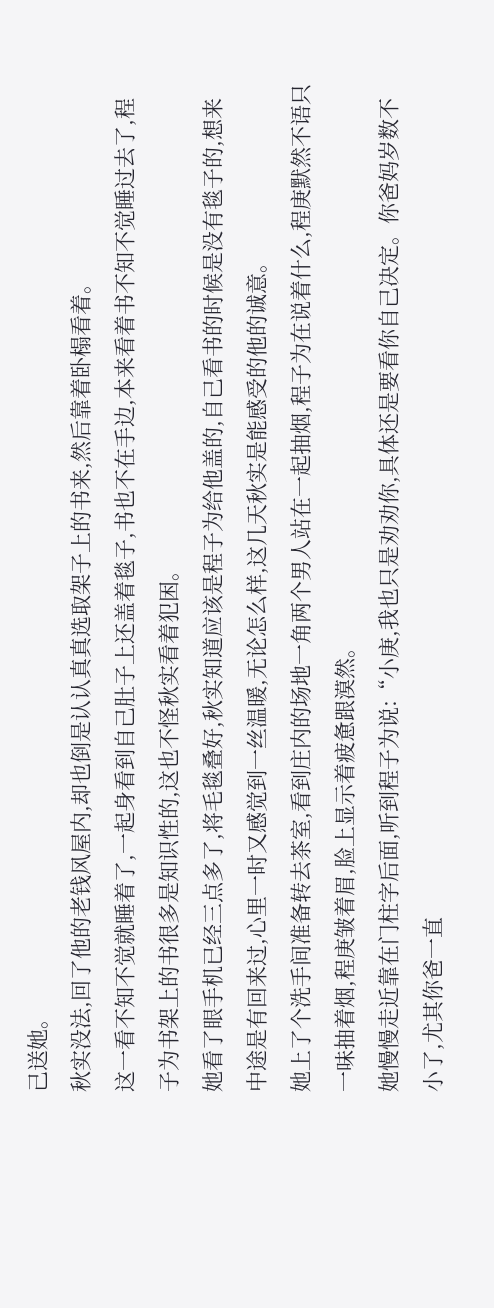己送她。
秋实没法,回了他的老钱风屋内,却也倒是认认真真选取架子上的书来,然后靠着卧榻看着。
这一看不知不觉就睡着了,一起身看到自己肚子上还盖着毯子,书也不在手边,本来看着书不知不觉睡过去了,程子为书架上的书很多是知识性的,这也不怪秋实看着犯困。
她看了眼手机已经三点多了,将毛毯叠好,秋实知道应该是程子为给他盖的,自己看书的时候是没有毯子的,想来中途是有回来过,心里一时又感觉到一丝温暖,无论怎么样,这几天秋实是能感受的他的诚意。
她上了个洗手间准备转去茶室,看到庄内的场地一角两个男人站在一起抽烟,程子为在说着什么,程庚默然不语只一味抽着烟,程庚皱着眉,脸上显示着疲惫跟漠然。
她慢慢走近靠在门柱字后面,听到程子为说:“小庚,我也只是劝劝你,具体还是要看你自己决定。你爸妈岁数不小了,尤其你爸一直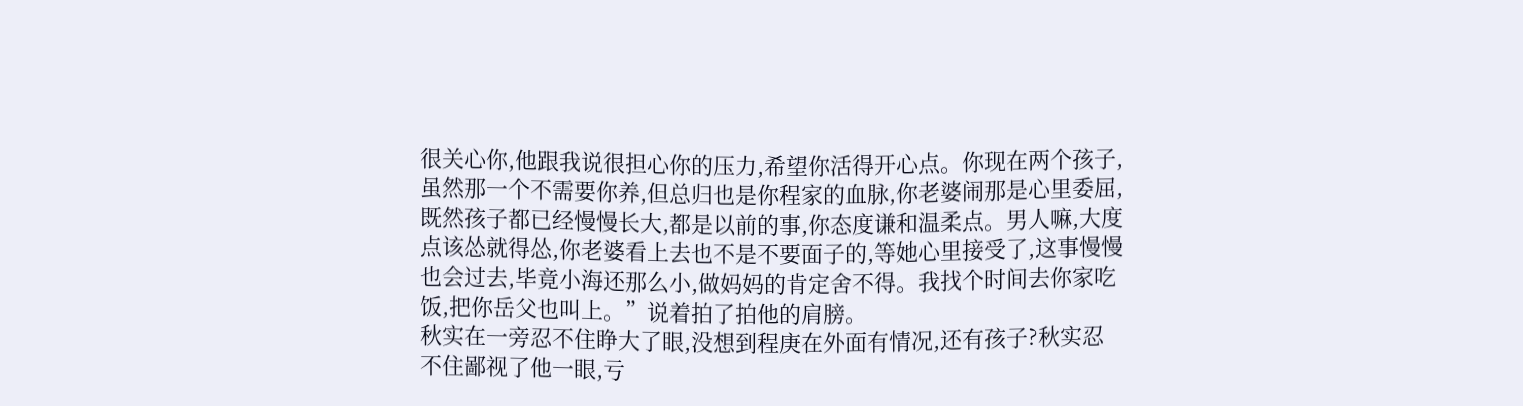很关心你,他跟我说很担心你的压力,希望你活得开心点。你现在两个孩子,虽然那一个不需要你养,但总归也是你程家的血脉,你老婆闹那是心里委屈,既然孩子都已经慢慢长大,都是以前的事,你态度谦和温柔点。男人嘛,大度点该怂就得怂,你老婆看上去也不是不要面子的,等她心里接受了,这事慢慢也会过去,毕竟小海还那么小,做妈妈的肯定舍不得。我找个时间去你家吃饭,把你岳父也叫上。”说着拍了拍他的肩膀。
秋实在一旁忍不住睁大了眼,没想到程庚在外面有情况,还有孩子?秋实忍不住鄙视了他一眼,亏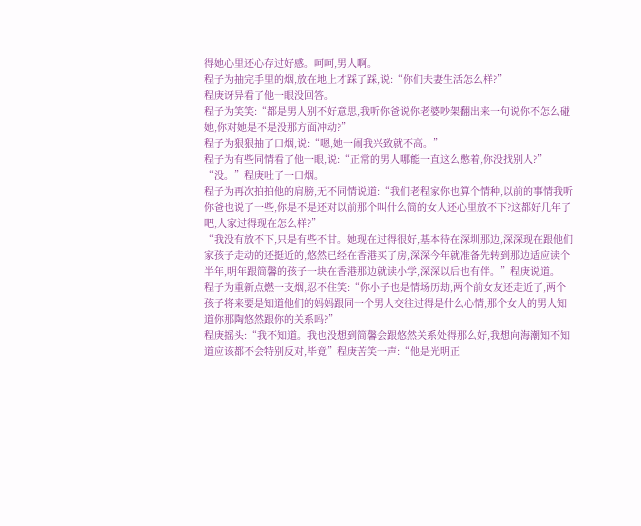得她心里还心存过好感。呵呵,男人啊。
程子为抽完手里的烟,放在地上才踩了踩,说:“你们夫妻生活怎么样?”
程庚讶异看了他一眼没回答。
程子为笑笑:“都是男人别不好意思,我听你爸说你老婆吵架翻出来一句说你不怎么碰她,你对她是不是没那方面冲动?”
程子为狠狠抽了口烟,说:“嗯,她一闹我兴致就不高。”
程子为有些同情看了他一眼,说:“正常的男人哪能一直这么憋着,你没找别人?”
“没。”程庚吐了一口烟。
程子为再次拍拍他的肩膀,无不同情说道:“我们老程家你也算个情种,以前的事情我听你爸也说了一些,你是不是还对以前那个叫什么简的女人还心里放不下?这都好几年了吧,人家过得现在怎么样?”
“我没有放不下,只是有些不甘。她现在过得很好,基本待在深圳那边,深深现在跟他们家孩子走动的还挺近的,悠然已经在香港买了房,深深今年就准备先转到那边适应读个半年,明年跟简馨的孩子一块在香港那边就读小学,深深以后也有伴。”程庚说道。
程子为重新点燃一支烟,忍不住笑:“你小子也是情场历劫,两个前女友还走近了,两个孩子将来要是知道他们的妈妈跟同一个男人交往过得是什么心情,那个女人的男人知道你那陶悠然跟你的关系吗?”
程庚摇头:“我不知道。我也没想到简馨会跟悠然关系处得那么好,我想向海潮知不知道应该都不会特别反对,毕竟”程庚苦笑一声:“他是光明正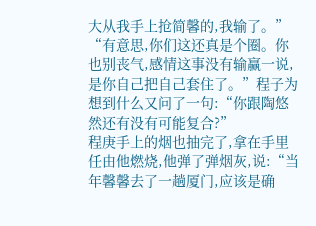大从我手上抢简馨的,我输了。”
“有意思,你们这还真是个圈。你也别丧气,感情这事没有输赢一说,是你自己把自己套住了。”程子为想到什么又问了一句:“你跟陶悠然还有没有可能复合?”
程庚手上的烟也抽完了,拿在手里任由他燃烧,他弹了弹烟灰,说:“当年馨馨去了一趟厦门,应该是确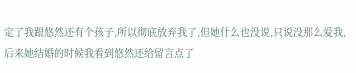定了我跟悠然还有个孩子,所以彻底放弃我了,但她什么也没说,只说没那么爱我,后来她结婚的时候我看到悠然还给留言点了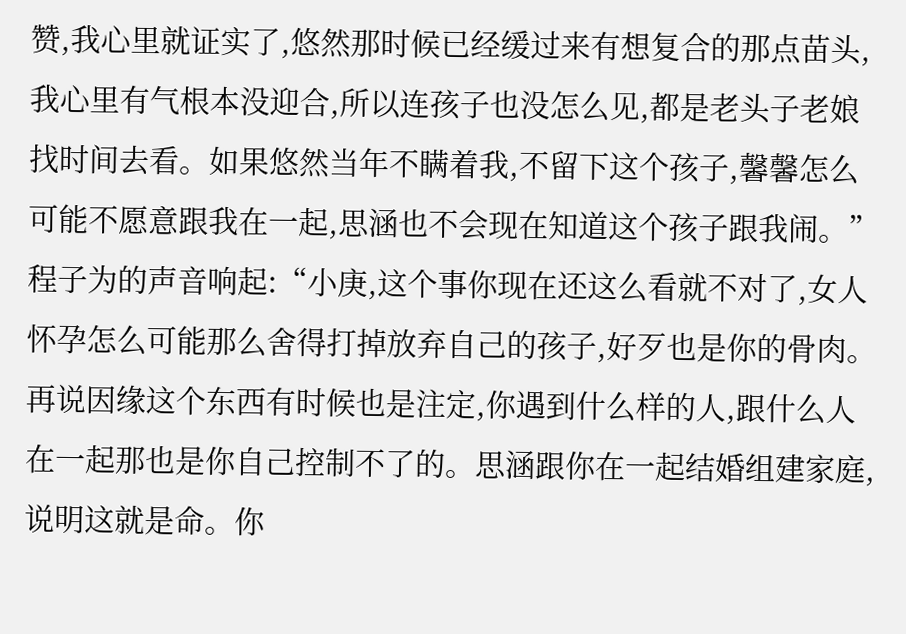赞,我心里就证实了,悠然那时候已经缓过来有想复合的那点苗头,我心里有气根本没迎合,所以连孩子也没怎么见,都是老头子老娘找时间去看。如果悠然当年不瞒着我,不留下这个孩子,馨馨怎么可能不愿意跟我在一起,思涵也不会现在知道这个孩子跟我闹。”
程子为的声音响起:“小庚,这个事你现在还这么看就不对了,女人怀孕怎么可能那么舍得打掉放弃自己的孩子,好歹也是你的骨肉。再说因缘这个东西有时候也是注定,你遇到什么样的人,跟什么人在一起那也是你自己控制不了的。思涵跟你在一起结婚组建家庭,说明这就是命。你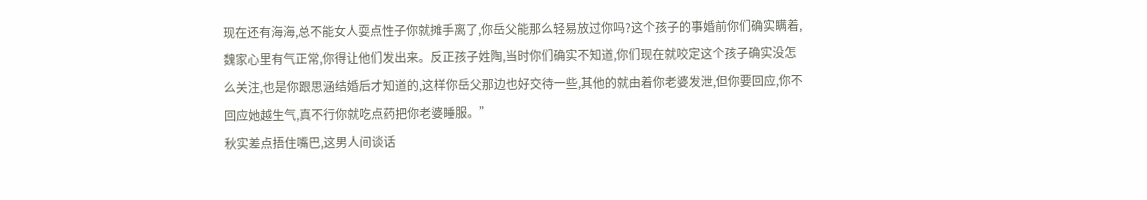现在还有海海,总不能女人耍点性子你就摊手离了,你岳父能那么轻易放过你吗?这个孩子的事婚前你们确实瞒着,魏家心里有气正常,你得让他们发出来。反正孩子姓陶,当时你们确实不知道,你们现在就咬定这个孩子确实没怎么关注,也是你跟思涵结婚后才知道的,这样你岳父那边也好交待一些,其他的就由着你老婆发泄,但你要回应,你不回应她越生气,真不行你就吃点药把你老婆睡服。”
秋实差点捂住嘴巴,这男人间谈话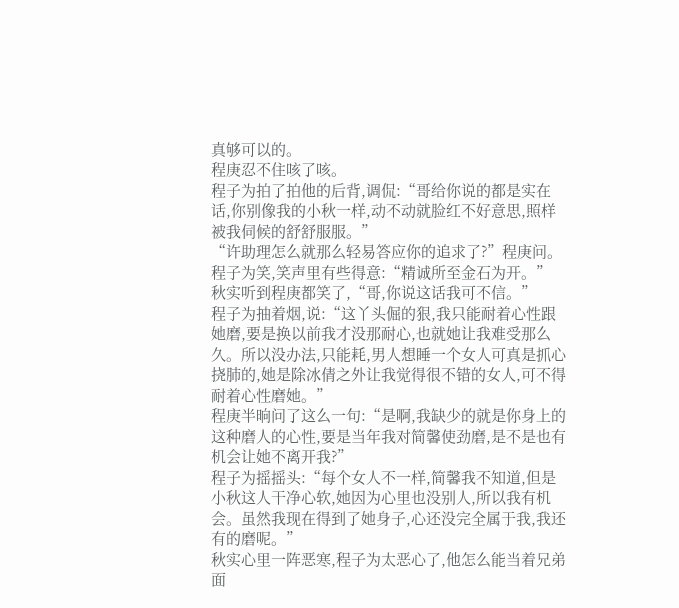真够可以的。
程庚忍不住咳了咳。
程子为拍了拍他的后背,调侃:“哥给你说的都是实在话,你别像我的小秋一样,动不动就脸红不好意思,照样被我伺候的舒舒服服。”
“许助理怎么就那么轻易答应你的追求了?”程庚问。
程子为笑,笑声里有些得意:“精诚所至金石为开。”
秋实听到程庚都笑了,“哥,你说这话我可不信。”
程子为抽着烟,说:“这丫头倔的狠,我只能耐着心性跟她磨,要是换以前我才没那耐心,也就她让我难受那么久。所以没办法,只能耗,男人想睡一个女人可真是抓心挠肺的,她是除冰倩之外让我觉得很不错的女人,可不得耐着心性磨她。”
程庚半晌问了这么一句:“是啊,我缺少的就是你身上的这种磨人的心性,要是当年我对简馨使劲磨,是不是也有机会让她不离开我?”
程子为摇摇头:“每个女人不一样,简馨我不知道,但是小秋这人干净心软,她因为心里也没别人,所以我有机会。虽然我现在得到了她身子,心还没完全属于我,我还有的磨呢。”
秋实心里一阵恶寒,程子为太恶心了,他怎么能当着兄弟面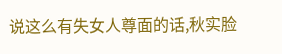说这么有失女人尊面的话,秋实脸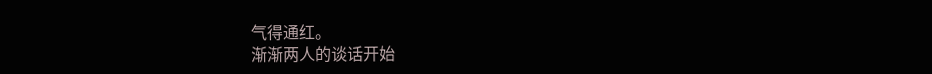气得通红。
渐渐两人的谈话开始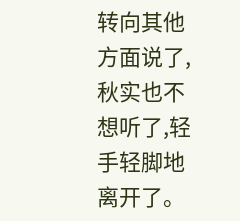转向其他方面说了,秋实也不想听了,轻手轻脚地离开了。